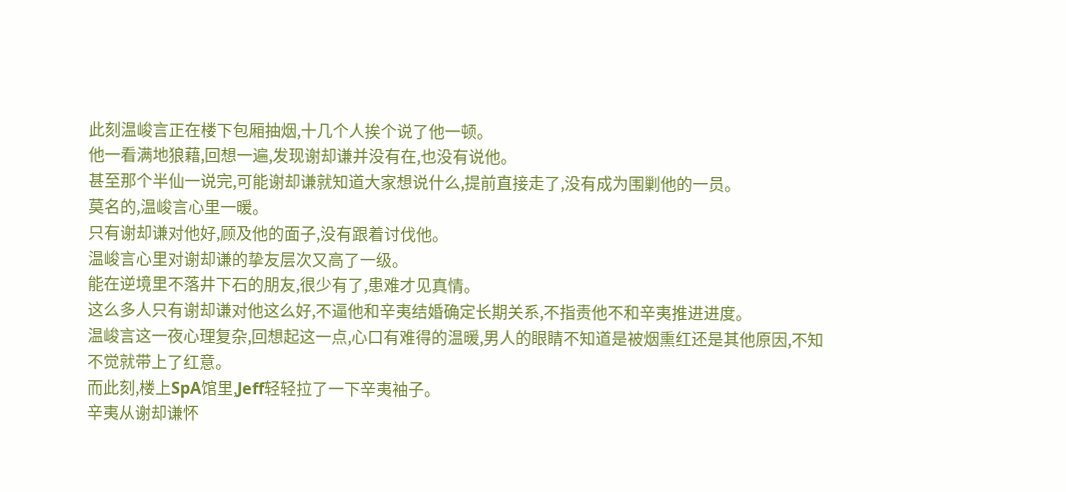此刻温峻言正在楼下包厢抽烟,十几个人挨个说了他一顿。
他一看满地狼藉,回想一遍,发现谢却谦并没有在,也没有说他。
甚至那个半仙一说完,可能谢却谦就知道大家想说什么,提前直接走了,没有成为围剿他的一员。
莫名的,温峻言心里一暖。
只有谢却谦对他好,顾及他的面子,没有跟着讨伐他。
温峻言心里对谢却谦的挚友层次又高了一级。
能在逆境里不落井下石的朋友,很少有了,患难才见真情。
这么多人只有谢却谦对他这么好,不逼他和辛夷结婚确定长期关系,不指责他不和辛夷推进进度。
温峻言这一夜心理复杂,回想起这一点,心口有难得的温暖,男人的眼睛不知道是被烟熏红还是其他原因,不知不觉就带上了红意。
而此刻,楼上SpA馆里,Jeff轻轻拉了一下辛夷袖子。
辛夷从谢却谦怀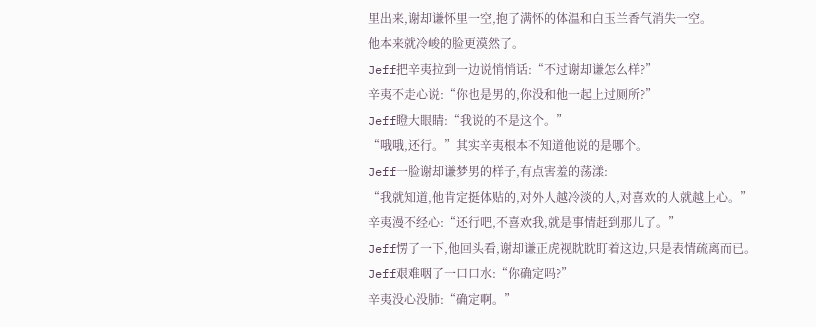里出来,谢却谦怀里一空,抱了满怀的体温和白玉兰香气消失一空。
他本来就冷峻的脸更漠然了。
Jeff把辛夷拉到一边说悄悄话:“不过谢却谦怎么样?”
辛夷不走心说:“你也是男的,你没和他一起上过厕所?”
Jeff瞪大眼睛:“我说的不是这个。”
“哦哦,还行。”其实辛夷根本不知道他说的是哪个。
Jeff一脸谢却谦梦男的样子,有点害羞的荡漾:
“我就知道,他肯定挺体贴的,对外人越冷淡的人,对喜欢的人就越上心。”
辛夷漫不经心:“还行吧,不喜欢我,就是事情赶到那儿了。”
Jeff愣了一下,他回头看,谢却谦正虎视眈眈盯着这边,只是表情疏离而已。
Jeff艰难咽了一口口水:“你确定吗?”
辛夷没心没肺:“确定啊。”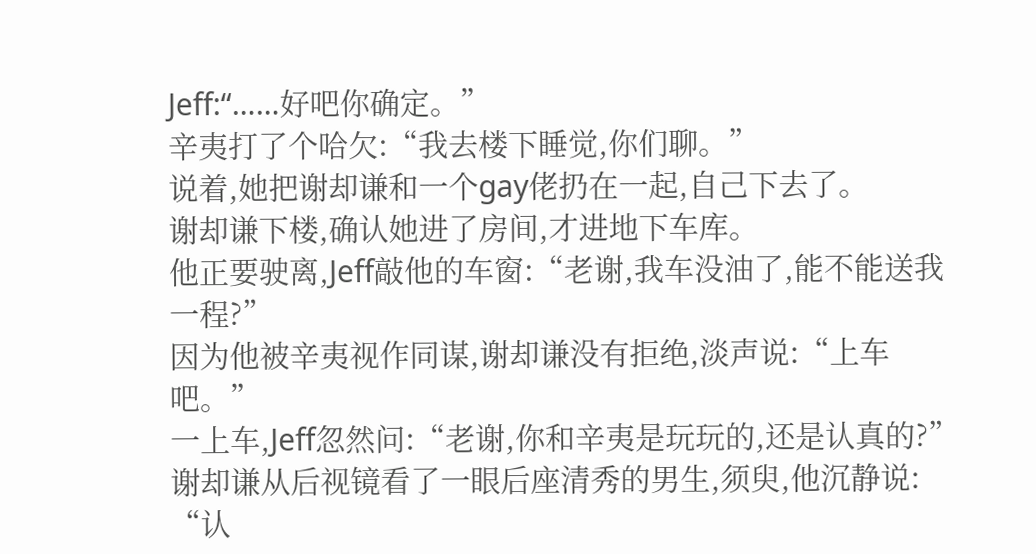Jeff:“……好吧你确定。”
辛夷打了个哈欠:“我去楼下睡觉,你们聊。”
说着,她把谢却谦和一个gay佬扔在一起,自己下去了。
谢却谦下楼,确认她进了房间,才进地下车库。
他正要驶离,Jeff敲他的车窗:“老谢,我车没油了,能不能送我一程?”
因为他被辛夷视作同谋,谢却谦没有拒绝,淡声说:“上车吧。”
一上车,Jeff忽然问:“老谢,你和辛夷是玩玩的,还是认真的?”
谢却谦从后视镜看了一眼后座清秀的男生,须臾,他沉静说:
“认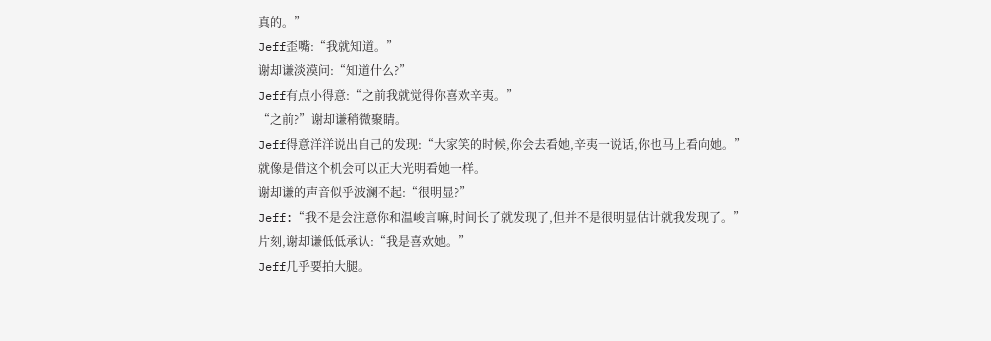真的。”
Jeff歪嘴:“我就知道。”
谢却谦淡漠问:“知道什么?”
Jeff有点小得意:“之前我就觉得你喜欢辛夷。”
“之前?”谢却谦稍微聚睛。
Jeff得意洋洋说出自己的发现:“大家笑的时候,你会去看她,辛夷一说话,你也马上看向她。”
就像是借这个机会可以正大光明看她一样。
谢却谦的声音似乎波澜不起:“很明显?”
Jeff:“我不是会注意你和温峻言嘛,时间长了就发现了,但并不是很明显估计就我发现了。”
片刻,谢却谦低低承认:“我是喜欢她。”
Jeff几乎要拍大腿。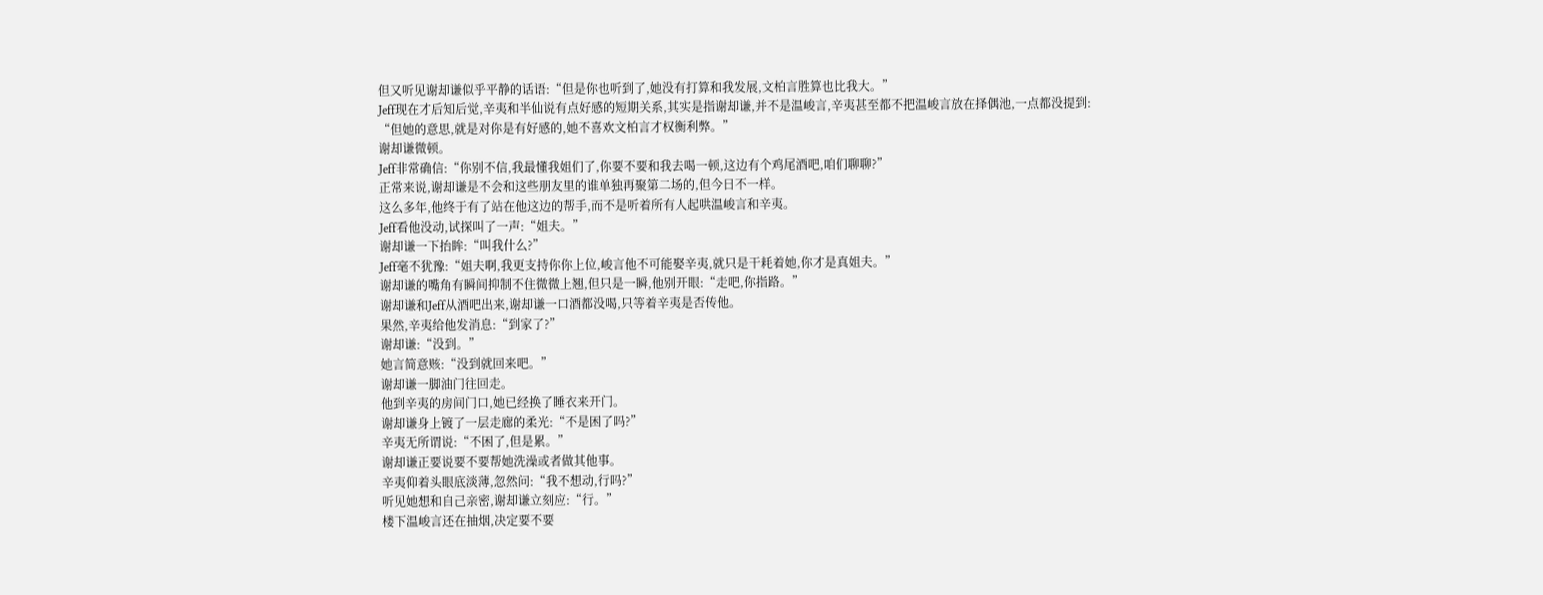但又听见谢却谦似乎平静的话语:“但是你也听到了,她没有打算和我发展,文柏言胜算也比我大。”
Jeff现在才后知后觉,辛夷和半仙说有点好感的短期关系,其实是指谢却谦,并不是温峻言,辛夷甚至都不把温峻言放在择偶池,一点都没提到:
“但她的意思,就是对你是有好感的,她不喜欢文柏言才权衡利弊。”
谢却谦微顿。
Jeff非常确信:“你别不信,我最懂我姐们了,你要不要和我去喝一顿,这边有个鸡尾酒吧,咱们聊聊?”
正常来说,谢却谦是不会和这些朋友里的谁单独再聚第二场的,但今日不一样。
这么多年,他终于有了站在他这边的帮手,而不是听着所有人起哄温峻言和辛夷。
Jeff看他没动,试探叫了一声:“姐夫。”
谢却谦一下抬眸:“叫我什么?”
Jeff毫不犹豫:“姐夫啊,我更支持你你上位,峻言他不可能娶辛夷,就只是干耗着她,你才是真姐夫。”
谢却谦的嘴角有瞬间抑制不住微微上翘,但只是一瞬,他别开眼:“走吧,你指路。”
谢却谦和Jeff从酒吧出来,谢却谦一口酒都没喝,只等着辛夷是否传他。
果然,辛夷给他发消息:“到家了?”
谢却谦:“没到。”
她言简意赅:“没到就回来吧。”
谢却谦一脚油门往回走。
他到辛夷的房间门口,她已经换了睡衣来开门。
谢却谦身上镀了一层走廊的柔光:“不是困了吗?”
辛夷无所谓说:“不困了,但是累。”
谢却谦正要说要不要帮她洗澡或者做其他事。
辛夷仰着头眼底淡薄,忽然问:“我不想动,行吗?”
听见她想和自己亲密,谢却谦立刻应:“行。”
楼下温峻言还在抽烟,决定要不要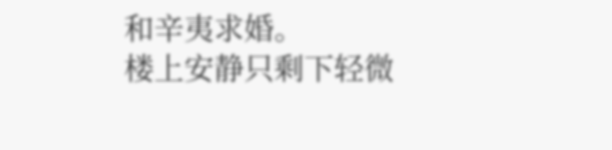和辛夷求婚。
楼上安静只剩下轻微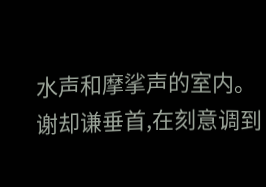水声和摩挲声的室内。
谢却谦垂首,在刻意调到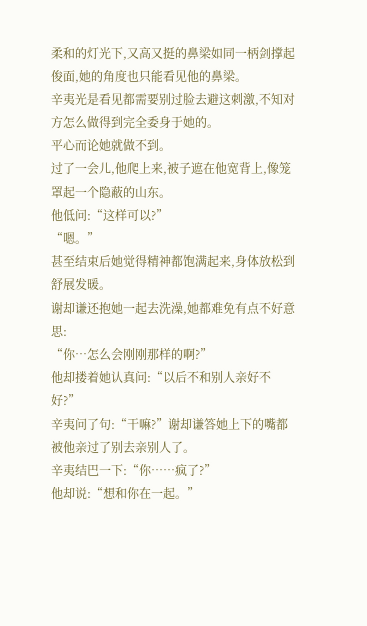柔和的灯光下,又高又挺的鼻梁如同一柄剑撑起俊面,她的角度也只能看见他的鼻梁。
辛夷光是看见都需要别过脸去避这刺激,不知对方怎么做得到完全委身于她的。
平心而论她就做不到。
过了一会儿,他爬上来,被子遮在他宽背上,像笼罩起一个隐蔽的山东。
他低问:“这样可以?”
“嗯。”
甚至结束后她觉得精神都饱满起来,身体放松到舒展发暖。
谢却谦还抱她一起去洗澡,她都难免有点不好意思:
“你…怎么会刚刚那样的啊?”
他却搂着她认真问:“以后不和别人亲好不好?”
辛夷问了句:“干嘛?”谢却谦答她上下的嘴都被他亲过了别去亲别人了。
辛夷结巴一下:“你……疯了?”
他却说:“想和你在一起。”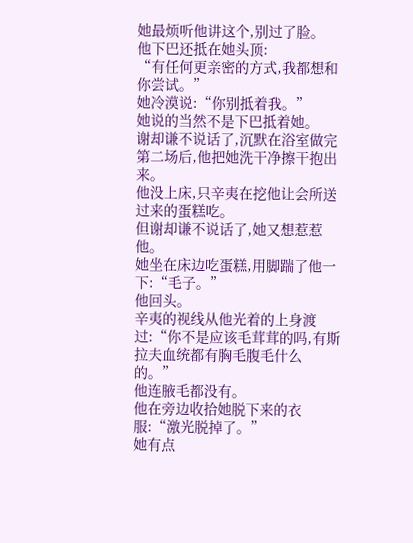她最烦听他讲这个,别过了脸。
他下巴还抵在她头顶:
“有任何更亲密的方式,我都想和你尝试。”
她冷漠说:“你别抵着我。”
她说的当然不是下巴抵着她。
谢却谦不说话了,沉默在浴室做完第二场后,他把她洗干净擦干抱出来。
他没上床,只辛夷在挖他让会所送过来的蛋糕吃。
但谢却谦不说话了,她又想惹惹他。
她坐在床边吃蛋糕,用脚踹了他一下:“毛子。”
他回头。
辛夷的视线从他光着的上身渡过:“你不是应该毛茸茸的吗,有斯拉夫血统都有胸毛腹毛什么的。”
他连腋毛都没有。
他在旁边收拾她脱下来的衣服:“激光脱掉了。”
她有点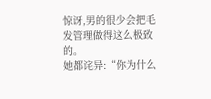惊讶,男的很少会把毛发管理做得这么极致的。
她都诧异:“你为什么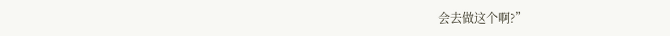会去做这个啊?”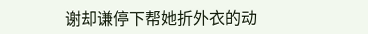谢却谦停下帮她折外衣的动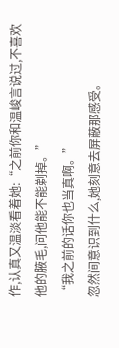作,认真又温淡看着她:“之前你和温峻言说过,不喜欢他的腋毛,问他能不能剃掉。”
“我之前的话你也当真啊。”
忽然间意识到什么,她刻意去屏蔽那感受。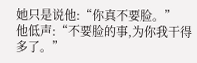她只是说他:“你真不要脸。”
他低声:“不要脸的事,为你我干得多了。”